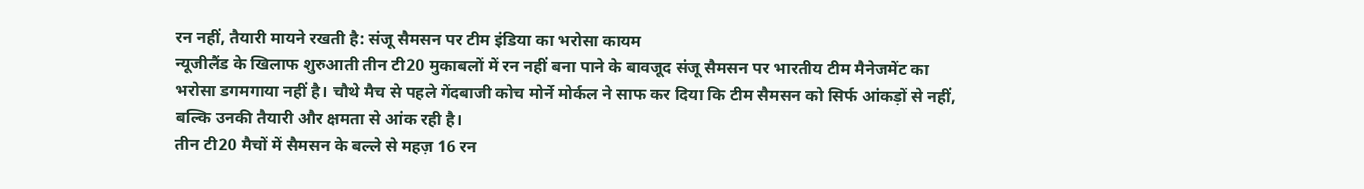रन नहीं, तैयारी मायने रखती है: संजू सैमसन पर टीम इंडिया का भरोसा कायम
न्यूजीलैंड के खिलाफ शुरुआती तीन टी20 मुकाबलों में रन नहीं बना पाने के बावजूद संजू सैमसन पर भारतीय टीम मैनेजमेंट का भरोसा डगमगाया नहीं है। चौथे मैच से पहले गेंदबाजी कोच मोर्ने मोर्कल ने साफ कर दिया कि टीम सैमसन को सिर्फ आंकड़ों से नहीं, बल्कि उनकी तैयारी और क्षमता से आंक रही है।
तीन टी20 मैचों में सैमसन के बल्ले से महज़ 16 रन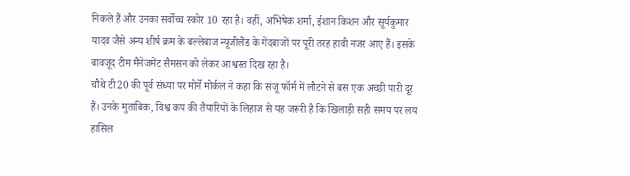निकले हैं और उनका सर्वोच्च स्कोर 10 रहा है। वहीं, अभिषेक शर्मा, ईशान किशन और सूर्यकुमार यादव जैसे अन्य शीर्ष क्रम के बल्लेबाज न्यूजीलैंड के गेंदबाजों पर पूरी तरह हावी नजर आए हैं। इसके बावजूद टीम मैनेजमेंट सैमसन को लेकर आश्वस्त दिख रहा है।
चौथे टी20 की पूर्व संध्या पर मोर्ने मोर्कल ने कहा कि संजू फॉर्म में लौटने से बस एक अच्छी पारी दूर हैं। उनके मुताबिक, विश्व कप की तैयारियों के लिहाज से यह जरूरी है कि खिलाड़ी सही समय पर लय हासिल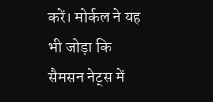करें। मोर्कल ने यह भी जोड़ा कि सैमसन नेट्स में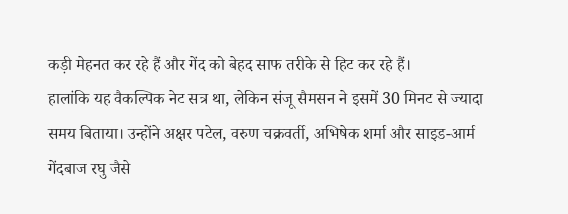कड़ी मेहनत कर रहे हैं और गेंद को बेहद साफ तरीके से हिट कर रहे हैं।
हालांकि यह वैकल्पिक नेट सत्र था, लेकिन संजू सैमसन ने इसमें 30 मिनट से ज्यादा समय बिताया। उन्होंने अक्षर पटेल, वरुण चक्रवर्ती, अभिषेक शर्मा और साइड-आर्म गेंदबाज रघु जैसे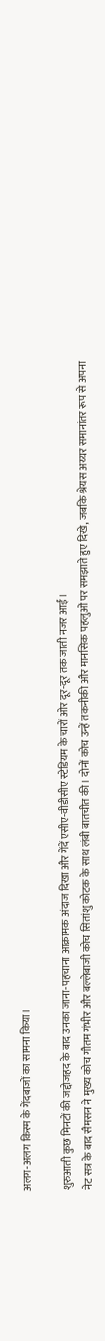अलग-अलग किस्म के गेंदबाजों का सामना किया।

शुरुआती कुछ मिनटों की जद्दोजहद के बाद उनका जाना-पहचाना आक्रामक अंदाज दिखा और गेंदें एसीए-वीडीसीए स्टेडियम के चारों ओर दूर-दूर तक जाती नजर आईं।
नेट सत्र के बाद सैमसन ने मुख्य कोच गौतम गंभीर और बल्लेबाजी कोच सितांशु कोटक के साथ लंबी बातचीत की। दोनों कोच उन्हें तकनीकी और मानसिक पहलुओं पर समझाते हुए दिखे, जबकि श्रेयस अय्यर समानांतर रूप से अपना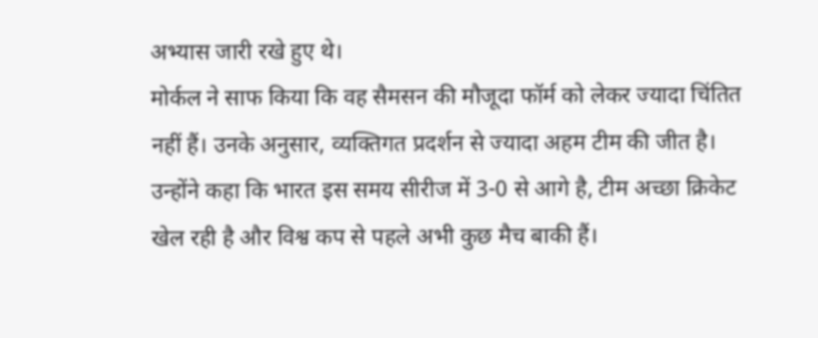अभ्यास जारी रखे हुए थे।
मोर्कल ने साफ किया कि वह सैमसन की मौजूदा फॉर्म को लेकर ज्यादा चिंतित नहीं हैं। उनके अनुसार, व्यक्तिगत प्रदर्शन से ज्यादा अहम टीम की जीत है। उन्होंने कहा कि भारत इस समय सीरीज में 3-0 से आगे है, टीम अच्छा क्रिकेट खेल रही है और विश्व कप से पहले अभी कुछ मैच बाकी हैं।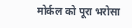मोर्कल को पूरा भरोसा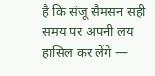है कि संजू सैमसन सही समय पर अपनी लय हासिल कर लेंगे —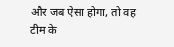और जब ऐसा होगा, तो वह टीम के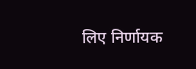लिए निर्णायक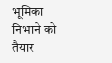भूमिका निभाने को तैयार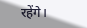रहेंगे।